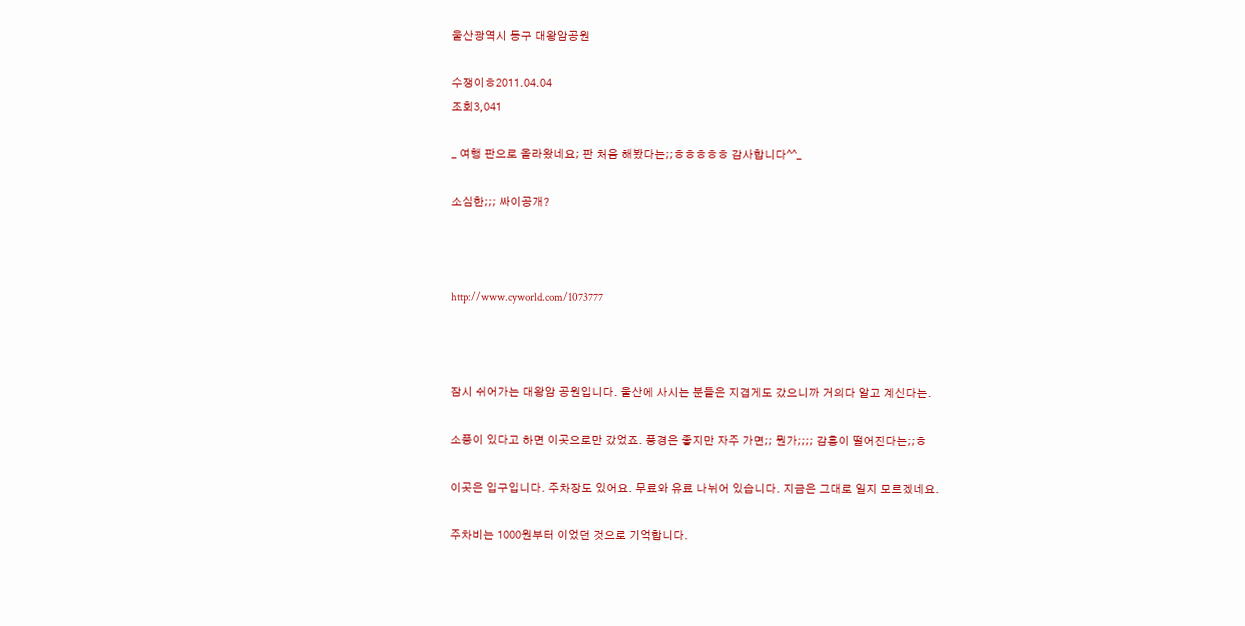울산광역시 동구 대왕암공원

수쟁이ㅎ2011.04.04
조회3,041

_ 여행 판으로 올라왔네요; 판 처음 해봤다는;;ㅎㅎㅎㅎㅎ 감사합니다^^_

소심한;;; 싸이공개?



http://www.cyworld.com/1073777



잠시 쉬어가는 대왕암 공원입니다. 울산에 사시는 분들은 지겹게도 갔으니까 거의다 알고 계신다는.

소풍이 있다고 하면 이곳으로만 갔었죠. 풍경은 좋지만 자주 가면;; 뭔가;;;; 감흥이 떨어진다는;;ㅎ

이곳은 입구입니다. 주차장도 있어요. 무료와 유료 나뉘어 있습니다. 지금은 그대로 일지 모르겠네요.

주차비는 1000원부터 이었던 것으로 기억합니다.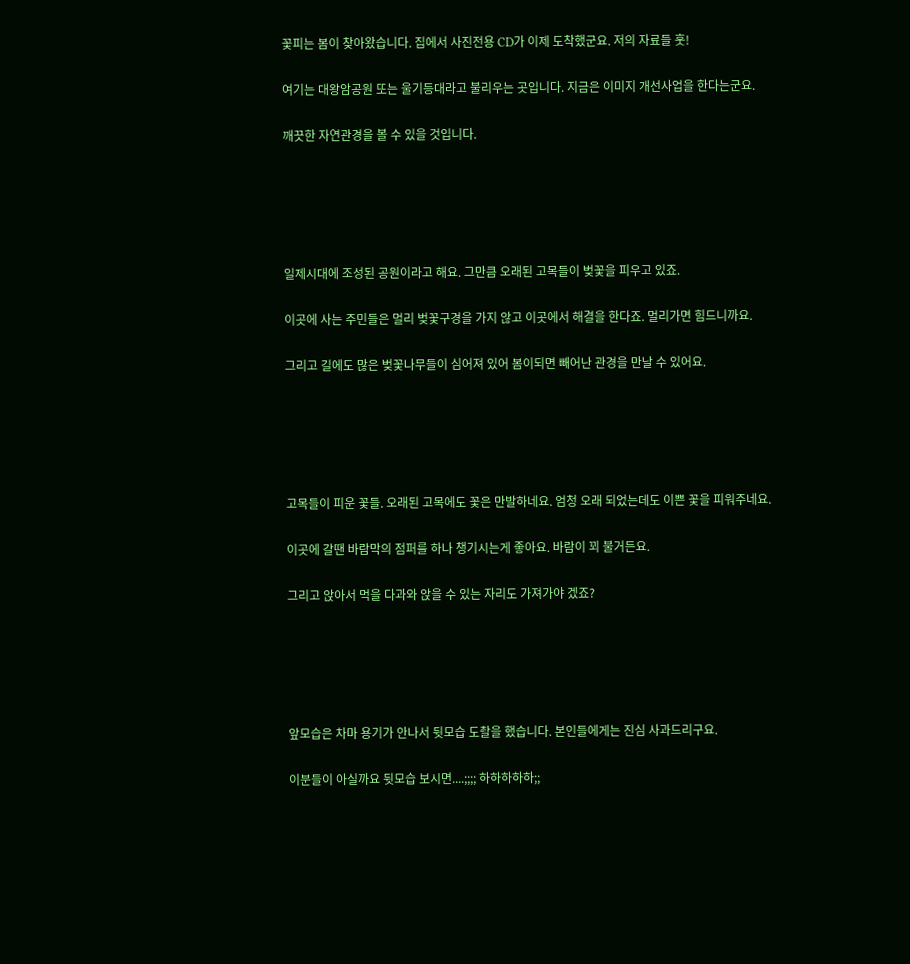꽃피는 봄이 찾아왔습니다. 집에서 사진전용 CD가 이제 도착했군요. 저의 자료들 훗!

여기는 대왕암공원 또는 울기등대라고 불리우는 곳입니다. 지금은 이미지 개선사업을 한다는군요.

깨끗한 자연관경을 볼 수 있을 것입니다.





일제시대에 조성된 공원이라고 해요. 그만큼 오래된 고목들이 벚꽃을 피우고 있죠.

이곳에 사는 주민들은 멀리 벚꽃구경을 가지 않고 이곳에서 해결을 한다죠. 멀리가면 힘드니까요.

그리고 길에도 많은 벚꽃나무들이 심어져 있어 봄이되면 빼어난 관경을 만날 수 있어요.





고목들이 피운 꽃들. 오래된 고목에도 꽃은 만발하네요. 엄청 오래 되었는데도 이쁜 꽃을 피워주네요.

이곳에 갈땐 바람막의 점퍼를 하나 챙기시는게 좋아요. 바람이 꾀 불거든요.

그리고 앉아서 먹을 다과와 앉을 수 있는 자리도 가져가야 겠죠?





앞모습은 차마 용기가 안나서 뒷모습 도촬을 했습니다. 본인들에게는 진심 사과드리구요.

이분들이 아실까요 뒷모습 보시면....;;;; 하하하하하;;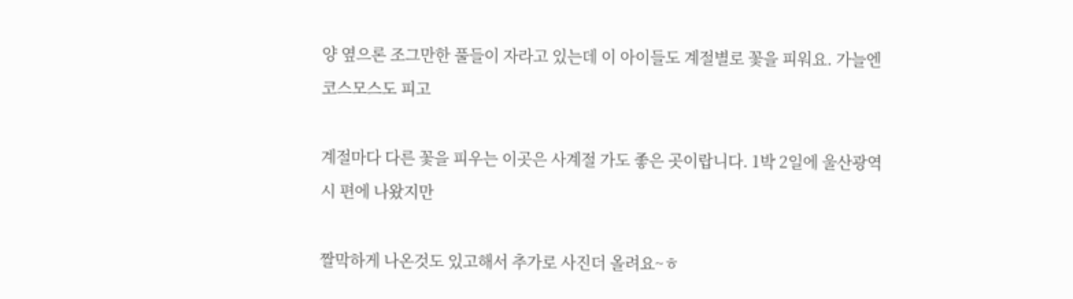양 옆으론 조그만한 풀들이 자라고 있는데 이 아이들도 계절별로 꽃을 피워요. 가늘엔 코스모스도 피고

계절마다 다른 꽃을 피우는 이곳은 사계절 가도 좋은 곳이랍니다. 1박 2일에 울산광역시 편에 나왔지만

짤막하게 나온것도 있고해서 추가로 사진더 올려요~ㅎ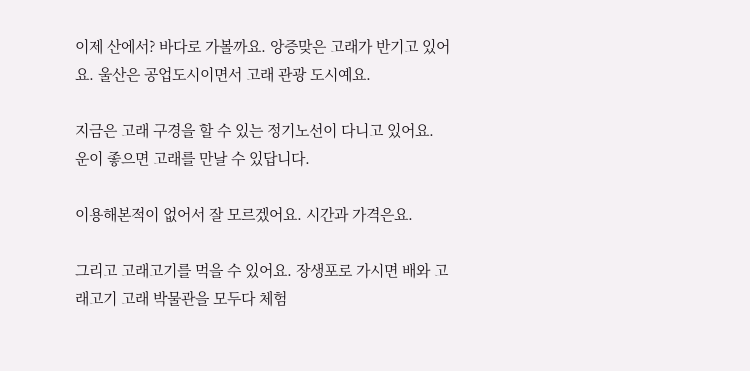이제 산에서? 바다로 가볼까요. 앙증맞은 고래가 반기고 있어요. 울산은 공업도시이면서 고래 관광 도시예요.

지금은 고래 구경을 할 수 있는 정기노선이 다니고 있어요. 운이 좋으면 고래를 만날 수 있답니다.

이용해본적이 없어서 잘 모르겠어요. 시간과 가격은요.

그리고 고래고기를 먹을 수 있어요. 장생포로 가시면 배와 고래고기 고래 박물관을 모두다 체험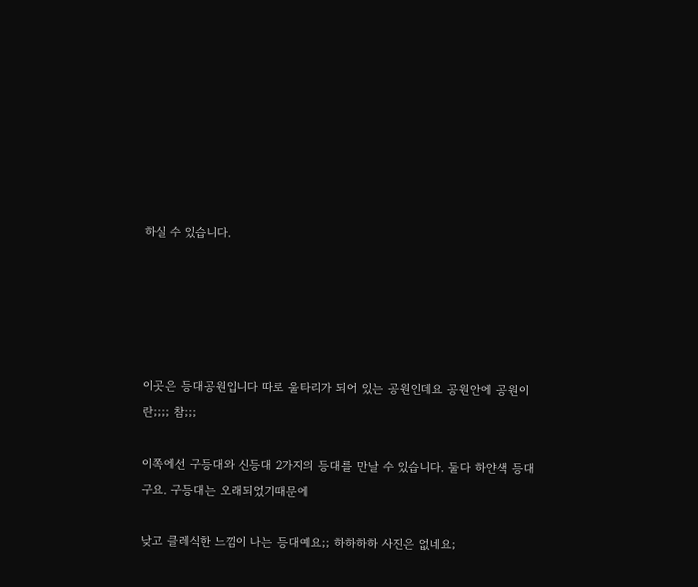하실 수 있습니다.





이곳은 등대공원입니다 따로 울타리가 되어 있는 공원인데요 공원안에 공원이란;;;; 참;;;

이쪽에선 구등대와 신등대 2가지의 등대를 만날 수 있습니다. 둘다 하얀색 등대구요. 구등대는 오래되었기때문에

낮고 클레식한 느낌이 나는 등대예요;; 하하하하 사진은 없네요;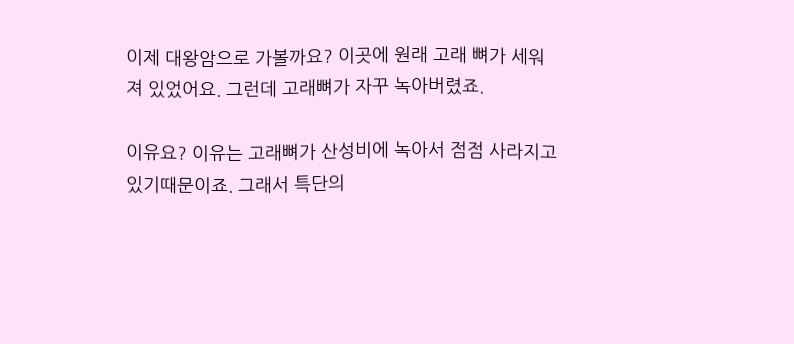이제 대왕암으로 가볼까요? 이곳에 원래 고래 뼈가 세워져 있었어요. 그런데 고래뼈가 자꾸 녹아버렸죠.

이유요? 이유는 고래뼈가 산성비에 녹아서 점점 사라지고 있기때문이죠. 그래서 특단의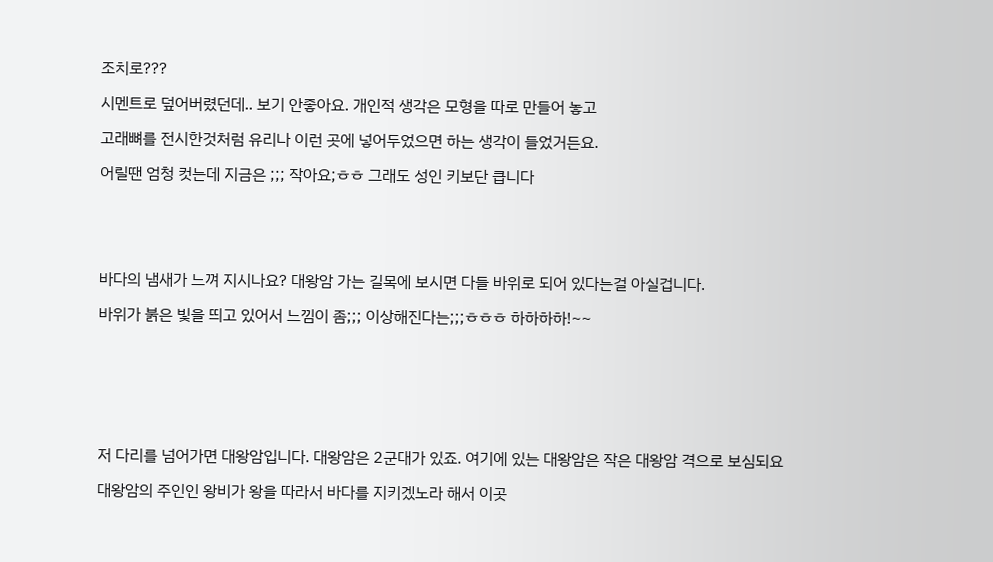조치로???

시멘트로 덮어버렸던데.. 보기 안좋아요. 개인적 생각은 모형을 따로 만들어 놓고

고래뼈를 전시한것처럼 유리나 이런 곳에 넣어두었으면 하는 생각이 들었거든요.

어릴땐 엄청 컷는데 지금은 ;;; 작아요;ㅎㅎ 그래도 성인 키보단 큽니다





바다의 냄새가 느껴 지시나요? 대왕암 가는 길목에 보시면 다들 바위로 되어 있다는걸 아실겁니다.

바위가 붉은 빛을 띄고 있어서 느낌이 좀;;; 이상해진다는;;;ㅎㅎㅎ 하하하하!~~







저 다리를 넘어가면 대왕암입니다. 대왕암은 2군대가 있죠. 여기에 있는 대왕암은 작은 대왕암 격으로 보심되요

대왕암의 주인인 왕비가 왕을 따라서 바다를 지키겠노라 해서 이곳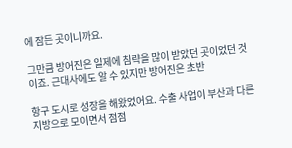에 잠든 곳이니까요.

그만큼 방어진은 일제에 침략을 많이 받았던 곳이었던 것이죠. 근대사에도 알 수 있지만 방어진은 초반

항구 도시로 성장을 해왔었어요. 수출 사업이 부산과 다른 지방으로 모이면서 점점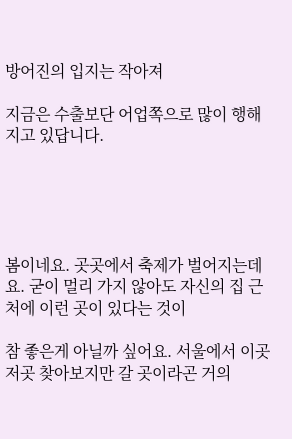방어진의 입지는 작아져

지금은 수출보단 어업쪽으로 많이 행해지고 있답니다.





봄이네요. 곳곳에서 축제가 벌어지는데요. 굳이 멀리 가지 않아도 자신의 집 근처에 이런 곳이 있다는 것이

참 좋은게 아닐까 싶어요. 서울에서 이곳 저곳 찾아보지만 갈 곳이라곤 거의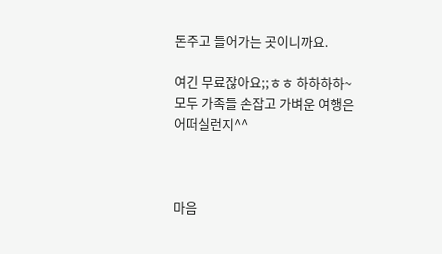돈주고 들어가는 곳이니까요.

여긴 무료잖아요;;ㅎㅎ 하하하하~ 모두 가족들 손잡고 가벼운 여행은 어떠실런지^^



마음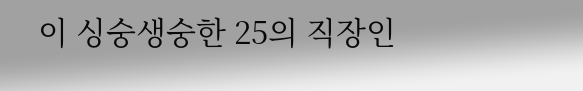이 싱숭생숭한 25의 직장인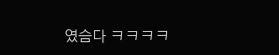였슴다 ㅋㅋㅋㅋ